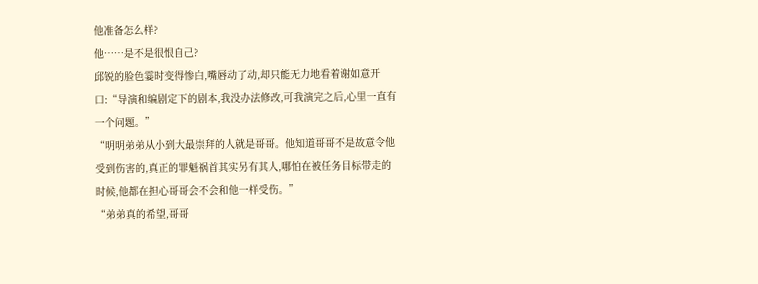他准备怎么样?
他……是不是很恨自己?
邱锐的脸色霎时变得惨白,嘴唇动了动,却只能无力地看着谢如意开口:“导演和编剧定下的剧本,我没办法修改,可我演完之后,心里一直有一个问题。”
“明明弟弟从小到大最崇拜的人就是哥哥。他知道哥哥不是故意令他受到伤害的,真正的罪魁祸首其实另有其人,哪怕在被任务目标带走的时候,他都在担心哥哥会不会和他一样受伤。”
“弟弟真的希望,哥哥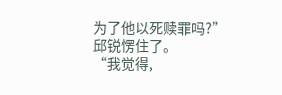为了他以死赎罪吗?”
邱锐愣住了。
“我觉得,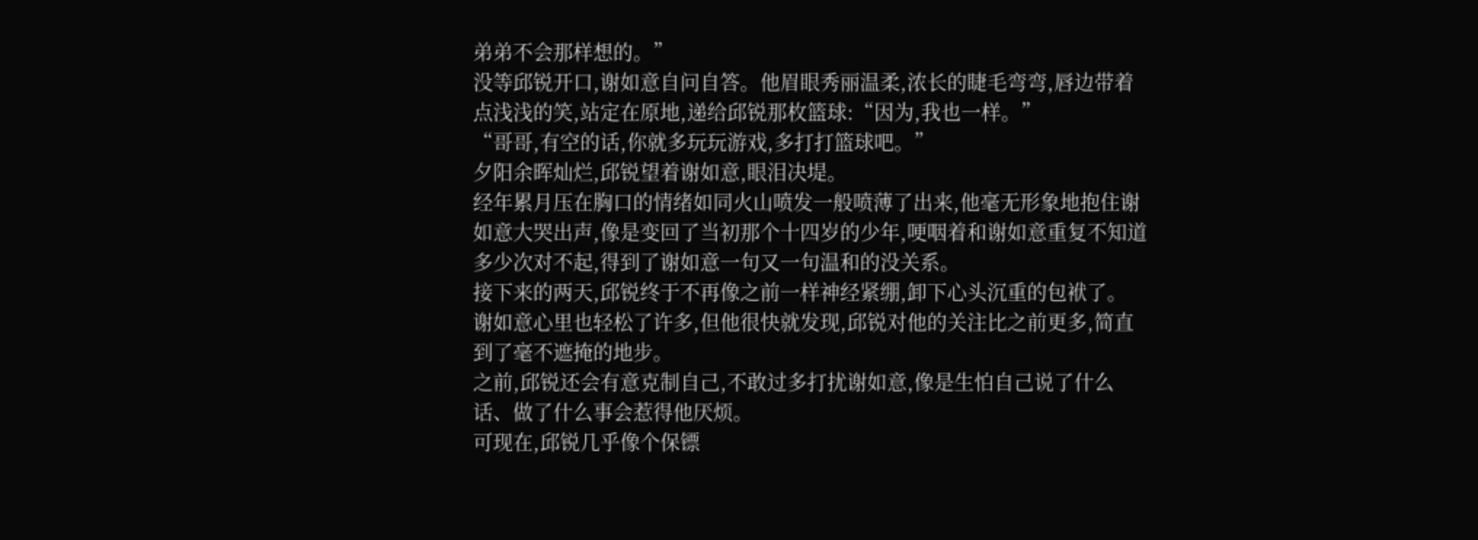弟弟不会那样想的。”
没等邱锐开口,谢如意自问自答。他眉眼秀丽温柔,浓长的睫毛弯弯,唇边带着点浅浅的笑,站定在原地,递给邱锐那枚篮球:“因为,我也一样。”
“哥哥,有空的话,你就多玩玩游戏,多打打篮球吧。”
夕阳余晖灿烂,邱锐望着谢如意,眼泪决堤。
经年累月压在胸口的情绪如同火山喷发一般喷薄了出来,他毫无形象地抱住谢如意大哭出声,像是变回了当初那个十四岁的少年,哽咽着和谢如意重复不知道多少次对不起,得到了谢如意一句又一句温和的没关系。
接下来的两天,邱锐终于不再像之前一样神经紧绷,卸下心头沉重的包袱了。
谢如意心里也轻松了许多,但他很快就发现,邱锐对他的关注比之前更多,简直到了毫不遮掩的地步。
之前,邱锐还会有意克制自己,不敢过多打扰谢如意,像是生怕自己说了什么话、做了什么事会惹得他厌烦。
可现在,邱锐几乎像个保镖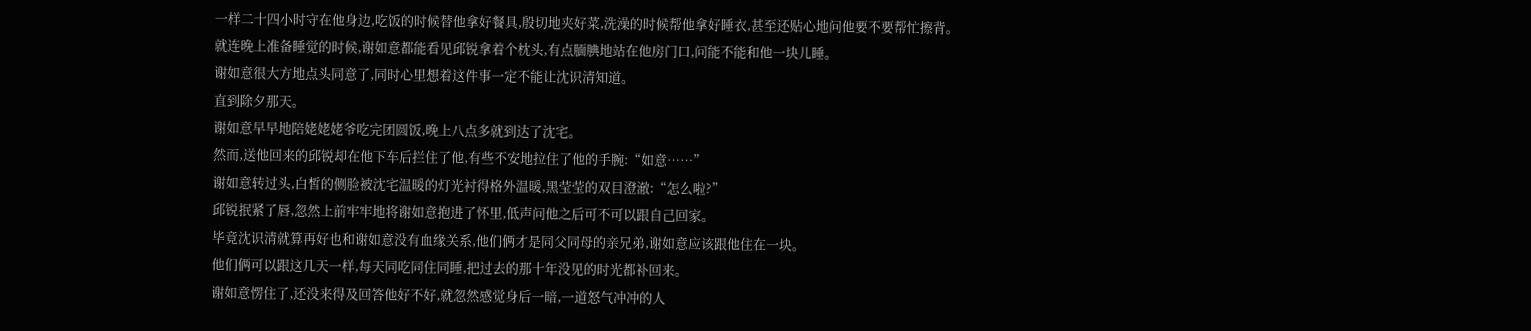一样二十四小时守在他身边,吃饭的时候替他拿好餐具,殷切地夹好菜,洗澡的时候帮他拿好睡衣,甚至还贴心地问他要不要帮忙擦背。
就连晚上准备睡觉的时候,谢如意都能看见邱锐拿着个枕头,有点腼腆地站在他房门口,问能不能和他一块儿睡。
谢如意很大方地点头同意了,同时心里想着这件事一定不能让沈识清知道。
直到除夕那天。
谢如意早早地陪姥姥姥爷吃完团圆饭,晚上八点多就到达了沈宅。
然而,送他回来的邱锐却在他下车后拦住了他,有些不安地拉住了他的手腕:“如意……”
谢如意转过头,白皙的侧脸被沈宅温暖的灯光衬得格外温暖,黑莹莹的双目澄澈:“怎么啦?”
邱锐抿紧了唇,忽然上前牢牢地将谢如意抱进了怀里,低声问他之后可不可以跟自己回家。
毕竟沈识清就算再好也和谢如意没有血缘关系,他们俩才是同父同母的亲兄弟,谢如意应该跟他住在一块。
他们俩可以跟这几天一样,每天同吃同住同睡,把过去的那十年没见的时光都补回来。
谢如意愣住了,还没来得及回答他好不好,就忽然感觉身后一暗,一道怒气冲冲的人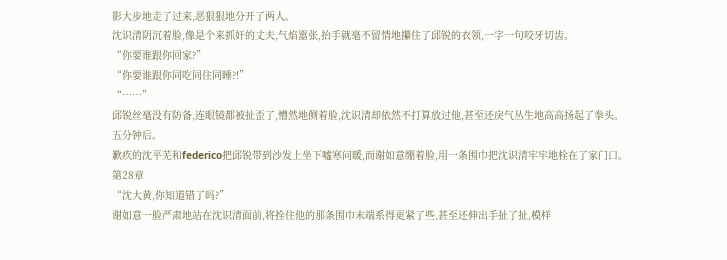影大步地走了过来,恶狠狠地分开了两人。
沈识清阴沉着脸,像是个来抓奸的丈夫,气焰嚣张,抬手就毫不留情地攥住了邱锐的衣领,一字一句咬牙切齿。
“你要谁跟你回家?”
“你要谁跟你同吃同住同睡?!”
“……”
邱锐丝毫没有防备,连眼镜都被扯歪了,懵然地侧着脸,沈识清却依然不打算放过他,甚至还戾气丛生地高高扬起了拳头。
五分钟后。
歉疚的沈平芜和federico把邱锐带到沙发上坐下嘘寒问暖,而谢如意绷着脸,用一条围巾把沈识清牢牢地栓在了家门口。
第28章
“沈大黄,你知道错了吗?”
谢如意一脸严肃地站在沈识清面前,将拴住他的那条围巾末端系得更紧了些,甚至还伸出手扯了扯,模样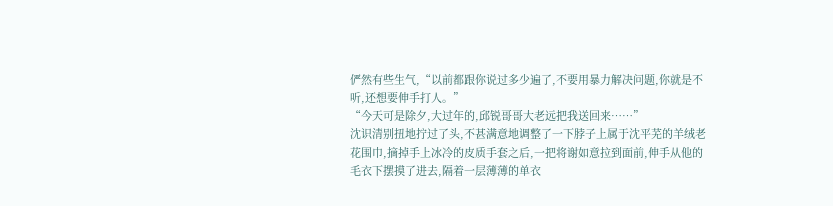俨然有些生气,“以前都跟你说过多少遍了,不要用暴力解决问题,你就是不听,还想要伸手打人。”
“今天可是除夕,大过年的,邱锐哥哥大老远把我送回来……”
沈识清别扭地拧过了头,不甚满意地调整了一下脖子上属于沈平芜的羊绒老花围巾,摘掉手上冰冷的皮质手套之后,一把将谢如意拉到面前,伸手从他的毛衣下摆摸了进去,隔着一层薄薄的单衣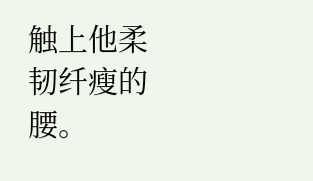触上他柔韧纤瘦的腰。